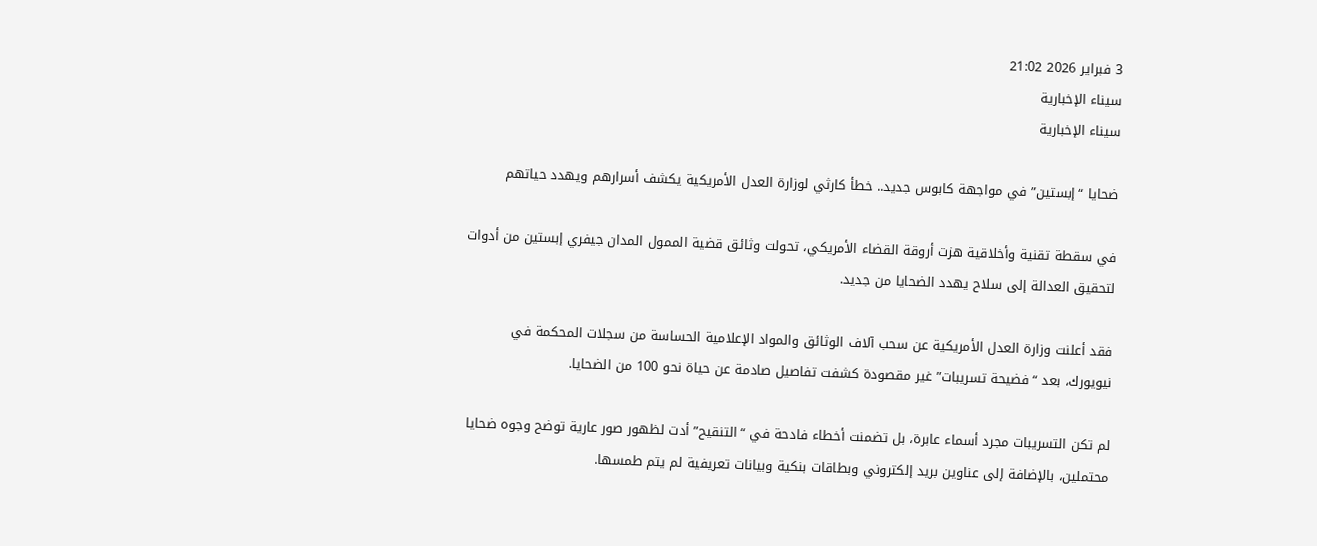3 فبراير 2026 21:02
سيناء الإخبارية
سيناء الإخبارية

ضحايا “إبستين” في مواجهة كابوس جديد.. خطأ كارثي لوزارة العدل الأمريكية يكشف أسرارهم ويهدد حياتهم

في سقطة تقنية وأخلاقية هزت أروقة القضاء الأمريكي، تحولت وثائق قضية الممول المدان جيفري إبستين من أدوات لتحقيق العدالة إلى سلاح يهدد الضحايا من جديد.

فقد أعلنت وزارة العدل الأمريكية عن سحب آلاف الوثائق والمواد الإعلامية الحساسة من سجلات المحكمة في نيويورك، بعد “فضيحة تسريبات” غير مقصودة كشفت تفاصيل صادمة عن حياة نحو 100 من الضحايا.

لم تكن التسريبات مجرد أسماء عابرة، بل تضمنت أخطاء فادحة في “التنقيح” أدت لظهور صور عارية توضح وجوه ضحايا محتملين، بالإضافة إلى عناوين بريد إلكتروني وبطاقات بنكية وبيانات تعريفية لم يتم طمسها.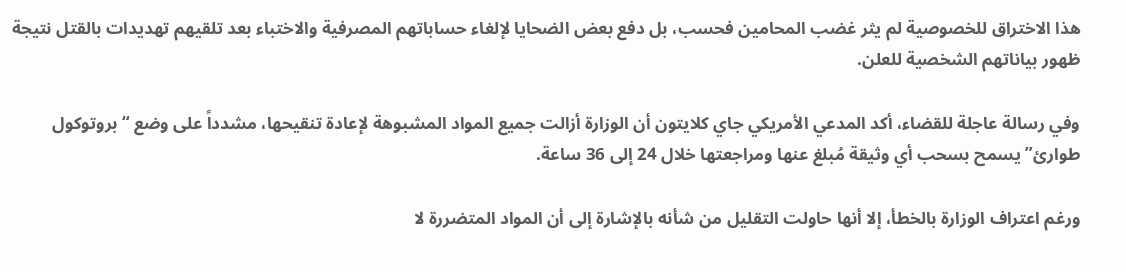هذا الاختراق للخصوصية لم يثر غضب المحامين فحسب، بل دفع بعض الضحايا لإلغاء حساباتهم المصرفية والاختباء بعد تلقيهم تهديدات بالقتل نتيجة ظهور بياناتهم الشخصية للعلن.

وفي رسالة عاجلة للقضاء، أكد المدعي الأمريكي جاي كلايتون أن الوزارة أزالت جميع المواد المشبوهة لإعادة تنقيحها، مشدداً على وضع “بروتوكول طوارئ” يسمح بسحب أي وثيقة مُبلغ عنها ومراجعتها خلال 24 إلى 36 ساعة.

ورغم اعتراف الوزارة بالخطأ، إلا أنها حاولت التقليل من شأنه بالإشارة إلى أن المواد المتضررة لا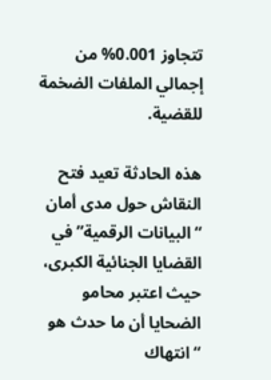تتجاوز 0.001% من إجمالي الملفات الضخمة للقضية.

هذه الحادثة تعيد فتح النقاش حول مدى أمان “البيانات الرقمية” في القضايا الجنائية الكبرى، حيث اعتبر محامو الضحايا أن ما حدث هو “انتهاك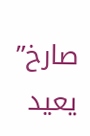صارخ” يعيد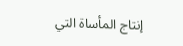إنتاج المأساة التي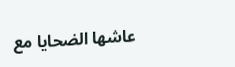عاشها الضحايا مع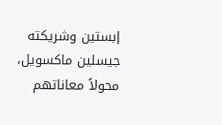إبستين وشريكته جيسلين ماكسويل، محولاً معاناتهم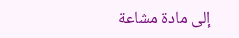إلى مادة مشاعة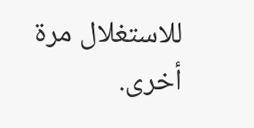للاستغلال مرة أخرى.